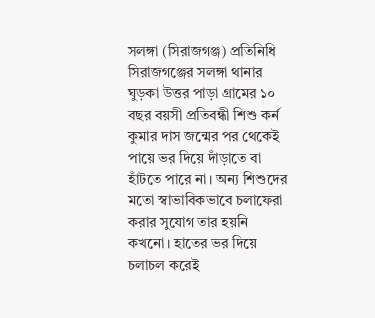সলঙ্গা (সিরাজগঞ্জ) প্রতিনিধি
সিরাজগঞ্জের সলঙ্গা থানার ঘুড়কা উত্তর পাড়া গ্রামের ১০ বছর বয়সী প্রতিবন্ধী শিশু কর্ন কুমার দাস জন্মের পর থেকেই পায়ে ভর দিয়ে দাঁড়াতে বা হাঁটতে পারে না। অন্য শিশুদের মতো স্বাভাবিকভাবে চলাফেরা করার সুযোগ তার হয়নি কখনো। হাতের ভর দিয়ে চলাচল করেই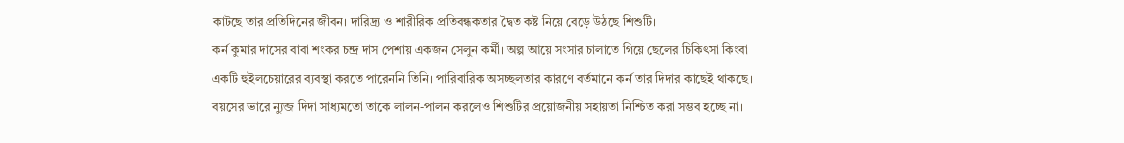কাটছে তার প্রতিদিনের জীবন। দারিদ্র্য ও শারীরিক প্রতিবন্ধকতার দ্বৈত কষ্ট নিয়ে বেড়ে উঠছে শিশুটি।
কর্ন কুমার দাসের বাবা শংকর চন্দ্র দাস পেশায় একজন সেলুন কর্মী। অল্প আয়ে সংসার চালাতে গিয়ে ছেলের চিকিৎসা কিংবা একটি হুইলচেয়ারের ব্যবস্থা করতে পারেননি তিনি। পারিবারিক অসচ্ছলতার কারণে বর্তমানে কর্ন তার দিদার কাছেই থাকছে। বয়সের ভারে ন্যুব্জ দিদা সাধ্যমতো তাকে লালন-পালন করলেও শিশুটির প্রয়োজনীয় সহায়তা নিশ্চিত করা সম্ভব হচ্ছে না।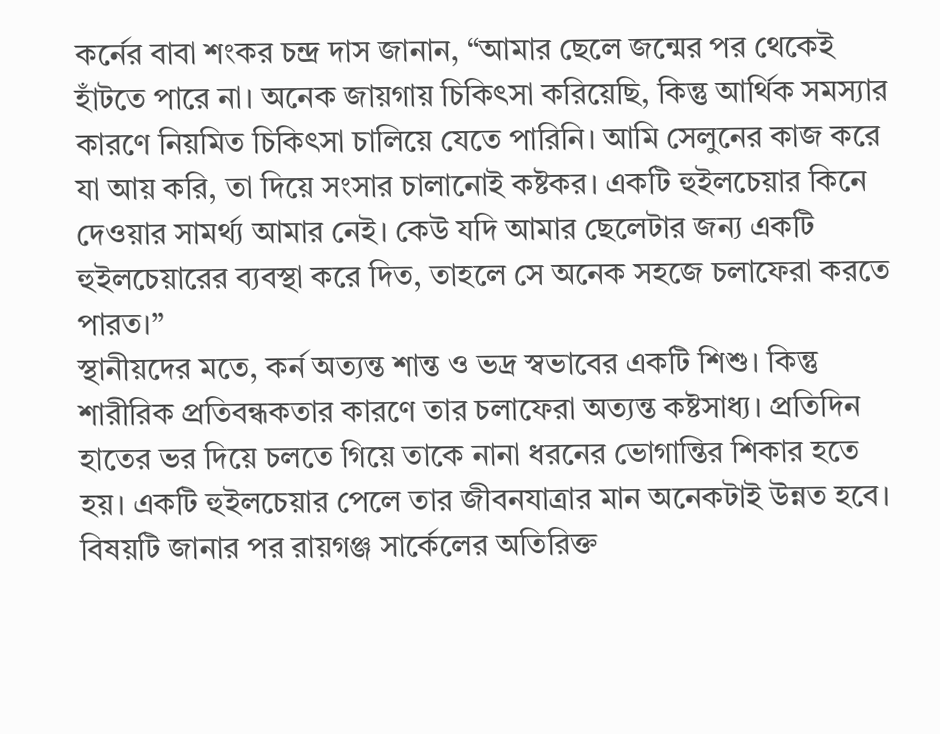কর্নের বাবা শংকর চন্দ্র দাস জানান, “আমার ছেলে জন্মের পর থেকেই হাঁটতে পারে না। অনেক জায়গায় চিকিৎসা করিয়েছি, কিন্তু আর্থিক সমস্যার কারণে নিয়মিত চিকিৎসা চালিয়ে যেতে পারিনি। আমি সেলুনের কাজ করে যা আয় করি, তা দিয়ে সংসার চালানোই কষ্টকর। একটি হুইলচেয়ার কিনে দেওয়ার সামর্থ্য আমার নেই। কেউ যদি আমার ছেলেটার জন্য একটি হুইলচেয়ারের ব্যবস্থা করে দিত, তাহলে সে অনেক সহজে চলাফেরা করতে পারত।”
স্থানীয়দের মতে, কর্ন অত্যন্ত শান্ত ও ভদ্র স্বভাবের একটি শিশু। কিন্তু শারীরিক প্রতিবন্ধকতার কারণে তার চলাফেরা অত্যন্ত কষ্টসাধ্য। প্রতিদিন হাতের ভর দিয়ে চলতে গিয়ে তাকে নানা ধরনের ভোগান্তির শিকার হতে হয়। একটি হুইলচেয়ার পেলে তার জীবনযাত্রার মান অনেকটাই উন্নত হবে।
বিষয়টি জানার পর রায়গঞ্জ সার্কেলের অতিরিক্ত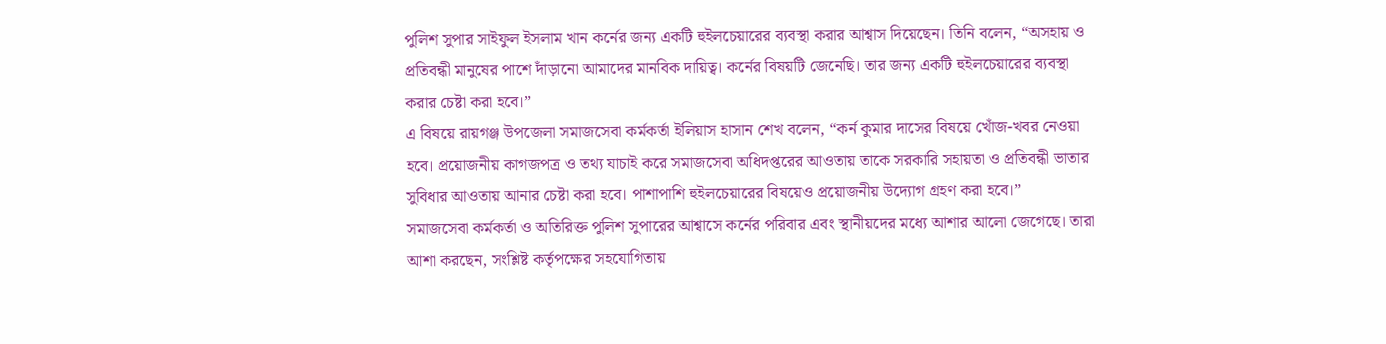পুলিশ সুপার সাইফুল ইসলাম খান কর্নের জন্য একটি হুইলচেয়ারের ব্যবস্থা করার আশ্বাস দিয়েছেন। তিনি বলেন, “অসহায় ও প্রতিবন্ধী মানুষের পাশে দাঁড়ানো আমাদের মানবিক দায়িত্ব। কর্নের বিষয়টি জেনেছি। তার জন্য একটি হুইলচেয়ারের ব্যবস্থা করার চেষ্টা করা হবে।”
এ বিষয়ে রায়গঞ্জ উপজেলা সমাজসেবা কর্মকর্তা ইলিয়াস হাসান শেখ বলেন, “কর্ন কুমার দাসের বিষয়ে খোঁজ-খবর নেওয়া হবে। প্রয়োজনীয় কাগজপত্র ও তথ্য যাচাই করে সমাজসেবা অধিদপ্তরের আওতায় তাকে সরকারি সহায়তা ও প্রতিবন্ধী ভাতার সুবিধার আওতায় আনার চেষ্টা করা হবে। পাশাপাশি হুইলচেয়ারের বিষয়েও প্রয়োজনীয় উদ্যোগ গ্রহণ করা হবে।”
সমাজসেবা কর্মকর্তা ও অতিরিক্ত পুলিশ সুপারের আশ্বাসে কর্নের পরিবার এবং স্থানীয়দের মধ্যে আশার আলো জেগেছে। তারা আশা করছেন, সংশ্লিষ্ট কর্তৃপক্ষের সহযোগিতায়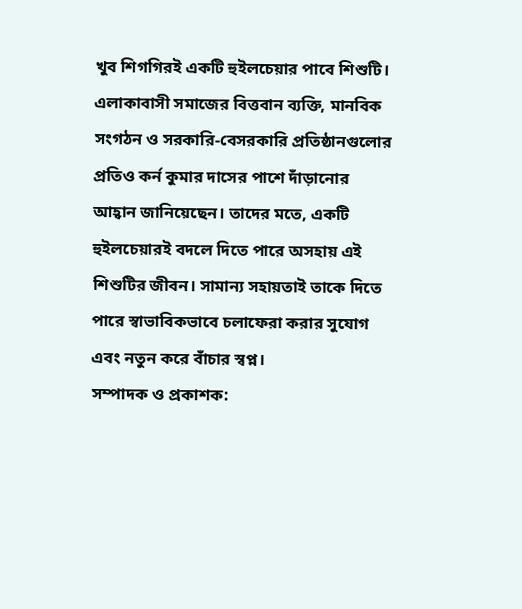খুব শিগগিরই একটি হুইলচেয়ার পাবে শিশুটি।
এলাকাবাসী সমাজের বিত্তবান ব্যক্তি, মানবিক সংগঠন ও সরকারি-বেসরকারি প্রতিষ্ঠানগুলোর প্রতিও কর্ন কুমার দাসের পাশে দাঁড়ানোর আহ্বান জানিয়েছেন। তাদের মতে, একটি হুইলচেয়ারই বদলে দিতে পারে অসহায় এই শিশুটির জীবন। সামান্য সহায়তাই তাকে দিতে পারে স্বাভাবিকভাবে চলাফেরা করার সুযোগ এবং নতুন করে বাঁচার স্বপ্ন।
সম্পাদক ও প্রকাশক: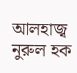আলহাজ্ব নুরুল হক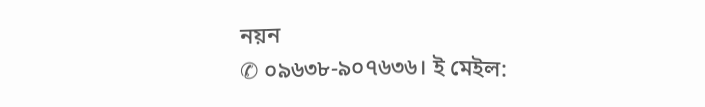নয়ন
✆ ০৯৬৩৮-৯০৭৬৩৬। ই মেইল: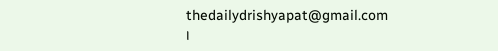thedailydrishyapat@gmail.com
।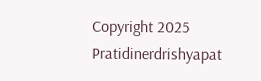Copyright 2025 Pratidinerdrishyapat